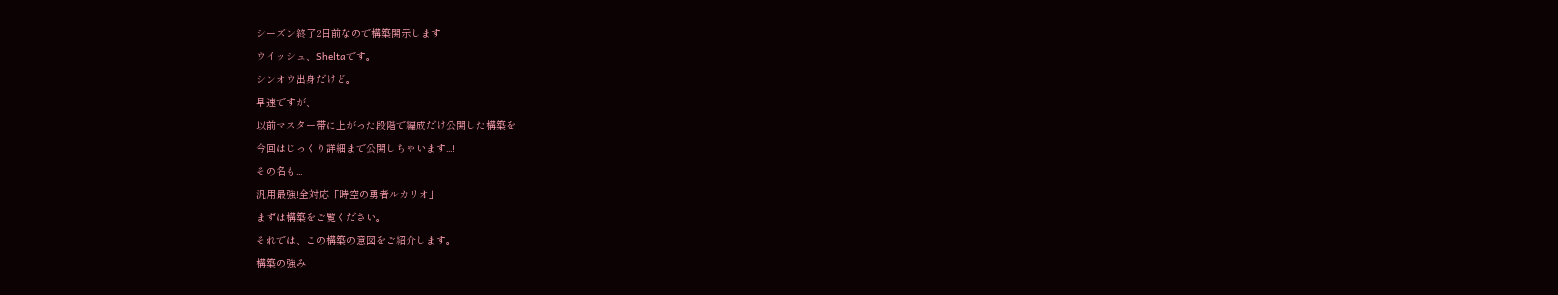シーズン終了2日前なので構築開示します
ウイッシュ、Sheltaです。
シンオウ出身だけど。
早速ですが、
以前マスター帯に上がった段階で編成だけ公開した構築を
今回はじっくり詳細まで公開しちゃいます...!
その名も...
汎用最強!全対応「時空の勇者ルカリオ」
まずは構築をご覧ください。
それでは、この構築の意図をご紹介します。
構築の強み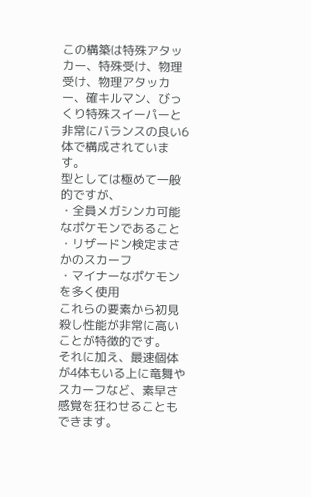この構築は特殊アタッカー、特殊受け、物理受け、物理アタッカー、確キルマン、びっくり特殊スイーパーと非常にバランスの良い6体で構成されています。
型としては極めて一般的ですが、
・全員メガシンカ可能なポケモンであること
・リザードン検定まさかのスカーフ
・マイナーなポケモンを多く使用
これらの要素から初見殺し性能が非常に高いことが特徴的です。
それに加え、最速個体が4体もいる上に竜舞やスカーフなど、素早さ感覚を狂わせることもできます。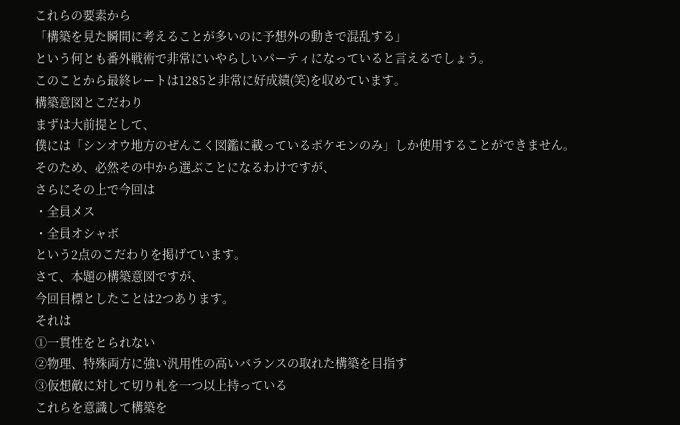これらの要素から
「構築を見た瞬間に考えることが多いのに予想外の動きで混乱する」
という何とも番外戦術で非常にいやらしいパーティになっていると言えるでしょう。
このことから最終レートは1285と非常に好成績(笑)を収めています。
構築意図とこだわり
まずは大前提として、
僕には「シンオウ地方のぜんこく図鑑に載っているポケモンのみ」しか使用することができません。
そのため、必然その中から選ぶことになるわけですが、
さらにその上で今回は
・全員メス
・全員オシャボ
という2点のこだわりを掲げています。
さて、本題の構築意図ですが、
今回目標としたことは2つあります。
それは
①一貫性をとられない
②物理、特殊両方に強い汎用性の高いバランスの取れた構築を目指す
③仮想敵に対して切り札を一つ以上持っている
これらを意識して構築を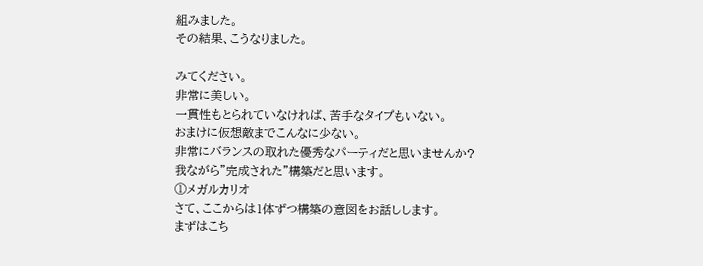組みました。
その結果、こうなりました。

みてください。
非常に美しい。
一貫性もとられていなければ、苦手なタイプもいない。
おまけに仮想敵までこんなに少ない。
非常にバランスの取れた優秀なパーティだと思いませんか?
我ながら"完成された"構築だと思います。
①メガルカリオ
さて、ここからは1体ずつ構築の意図をお話しします。
まずはこち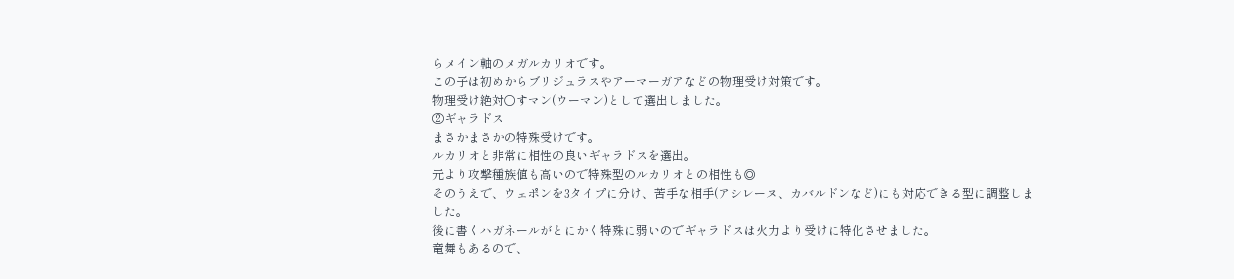らメイン軸のメガルカリオです。
この子は初めからブリジュラスやアーマーガアなどの物理受け対策です。
物理受け絶対〇すマン(ウーマン)として選出しました。
②ギャラドス
まさかまさかの特殊受けです。
ルカリオと非常に相性の良いギャラドスを選出。
元より攻撃種族値も高いので特殊型のルカリオとの相性も◎
そのうえで、ウェポンを3タイプに分け、苦手な相手(アシレーヌ、カバルドンなど)にも対応できる型に調整しました。
後に書くハガネールがとにかく特殊に弱いのでギャラドスは火力より受けに特化させました。
竜舞もあるので、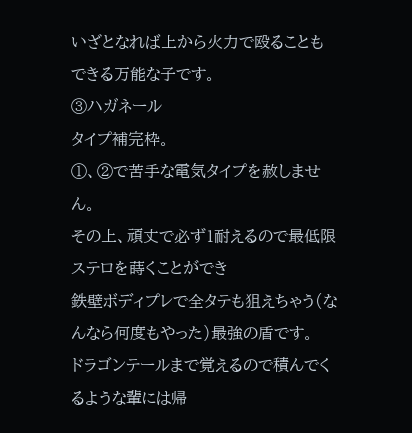いざとなれば上から火力で殴ることもできる万能な子です。
③ハガネール
タイプ補完枠。
①、②で苦手な電気タイプを赦しません。
その上、頑丈で必ず1耐えるので最低限ステロを蒔くことができ
鉄壁ボディプレで全タテも狙えちゃう(なんなら何度もやった)最強の盾です。
ドラゴンテールまで覚えるので積んでくるような輩には帰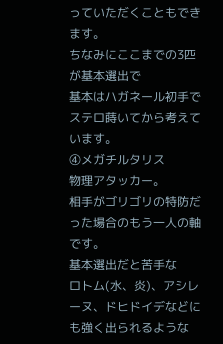っていただくこともできます。
ちなみにここまでの3匹が基本選出で
基本はハガネール初手でステロ蒔いてから考えています。
④メガチルタリス
物理アタッカー。
相手がゴリゴリの特防だった場合のもう一人の軸です。
基本選出だと苦手な
ロトム(水、炎)、アシレーヌ、ドヒドイデなどにも強く出られるような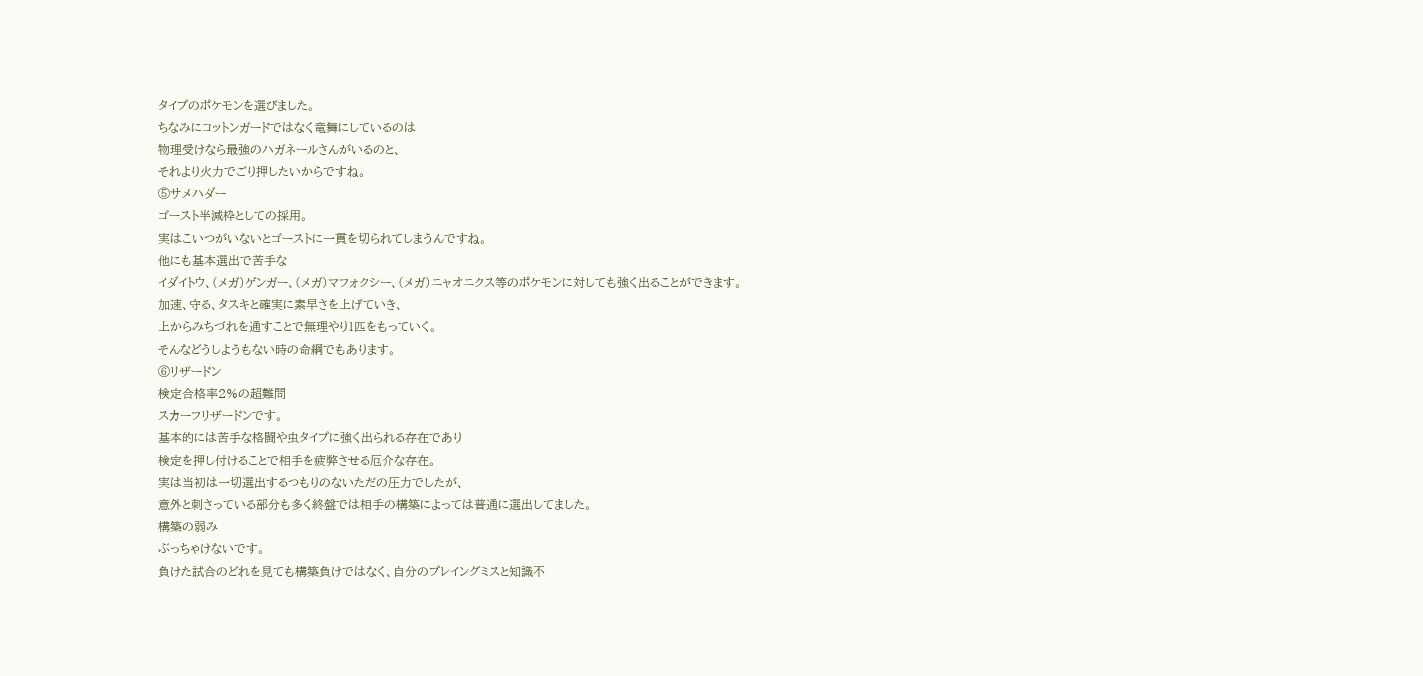タイプのポケモンを選びました。
ちなみにコットンガードではなく竜舞にしているのは
物理受けなら最強のハガネールさんがいるのと、
それより火力でごり押したいからですね。
⑤サメハダー
ゴースト半減枠としての採用。
実はこいつがいないとゴーストに一貫を切られてしまうんですね。
他にも基本選出で苦手な
イダイトウ、(メガ)ゲンガー、(メガ)マフォクシー、(メガ)ニャオニクス等のポケモンに対しても強く出ることができます。
加速、守る、タスキと確実に素早さを上げていき、
上からみちづれを通すことで無理やり1匹をもっていく。
そんなどうしようもない時の命綱でもあります。
⑥リザードン
検定合格率2%の超難問
スカーフリザードンです。
基本的には苦手な格闘や虫タイプに強く出られる存在であり
検定を押し付けることで相手を疲弊させる厄介な存在。
実は当初は一切選出するつもりのないただの圧力でしたが、
意外と刺さっている部分も多く終盤では相手の構築によっては普通に選出してました。
構築の弱み
ぶっちゃけないです。
負けた試合のどれを見ても構築負けではなく、自分のプレイングミスと知識不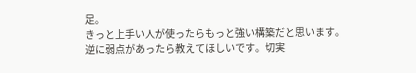足。
きっと上手い人が使ったらもっと強い構築だと思います。
逆に弱点があったら教えてほしいです。切実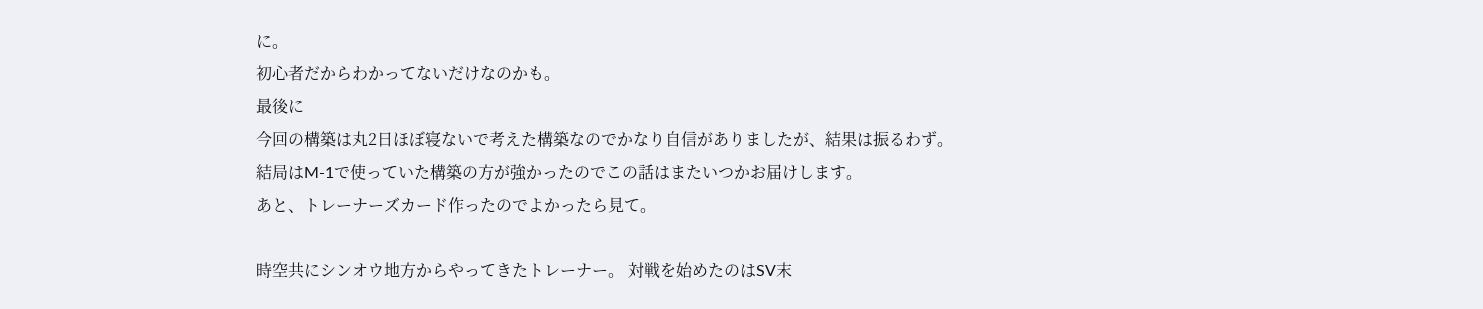に。
初心者だからわかってないだけなのかも。
最後に
今回の構築は丸2日ほぼ寝ないで考えた構築なのでかなり自信がありましたが、結果は振るわず。
結局はM-1で使っていた構築の方が強かったのでこの話はまたいつかお届けします。
あと、トレーナーズカード作ったのでよかったら見て。

時空共にシンオウ地方からやってきたトレーナー。 対戦を始めたのはSV末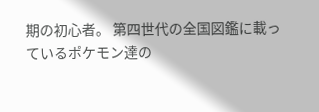期の初心者。 第四世代の全国図鑑に載っているポケモン達の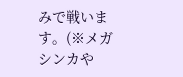みで戦います。(※メガシンカや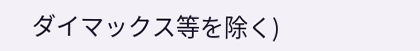ダイマックス等を除く)